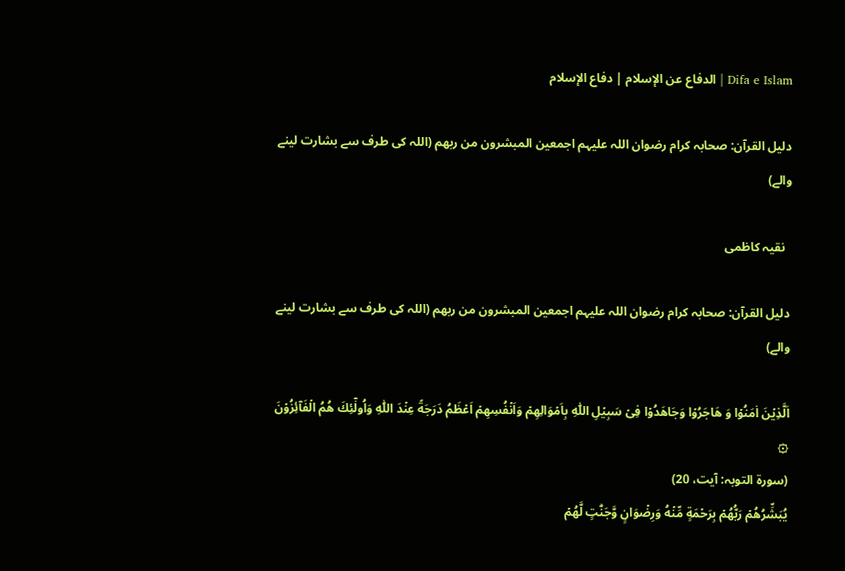Difa e Islam | الدفاع عن الإسلام | دفاع الإسلام

دلیل القرآن: صحابہ کرام رضوان اللہ علیہم اجمعین المبشرون من ربھم (اللہ کی طرف سے بشارت لینے والے)

  نقیہ کاظمی

دلیل القرآن: صحابہ کرام رضوان اللہ علیہم اجمعین المبشرون من ربھم (اللہ کی طرف سے بشارت لینے والے)

اَلَّذِيۡنَ اٰمَنُوۡا وَ هَاجَرُوۡا وَجَاهَدُوۡا فِىۡ سَبِيۡلِ اللّٰهِ بِاَمۡوَالِهِمۡ وَاَنۡفُسِهِمۡ اَعۡظَمُ دَرَجَةً عِنۡدَ اللّٰهِ‌ وَاُولٰٓئِكَ هُمُ الۡفَآئِزُوۡنَ ۞
(سورۃ التوبہ: آیت، 20)
يُبَشِّرُهُمۡ رَبُّهُمۡ بِرَحۡمَةٍ مِّنۡهُ وَرِضۡوَانٍ وَّجَنّٰتٍ لَّهُمۡ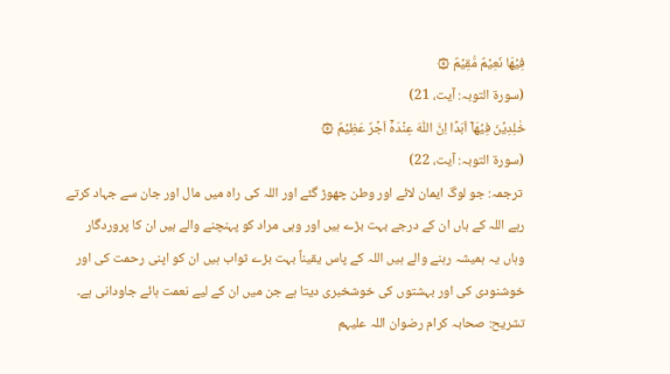فِيۡهَا نَعِيۡمٌ مُّقِيۡمٌ ۞
(سورۃ التوبہ: آیت، 21)
خٰلِدِيۡنَ فِيۡهَاۤ اَبَدًا‌ اِنَّ اللّٰهَ عِنۡدَهٗۤ اَجۡرٌ عَظِيۡمٌ ۞
(سورۃ التوبہ: آیت، 22)
 ترجمہ: جو لوگ ایمان لائے اور وطن چھوڑ گئے اور اللہ کی راہ میں مال اور جان سے جہاد کرتے رہے اللہ کے ہاں ان کے درجے بہت بڑے ہیں اور وہی مراد کو پہنچنے والے ہیں ان کا پروردگار وہاں یہ ہمیشہ رہنے والے ہیں اللہ کے پاس یقیناً بہت بڑے ثواب ہیں ان کو اپنی رحمت کی اور خوشنودی کی اور بہشتوں کی خوشخبری دیتا ہے جن میں ان کے لیے نعمت ہائے جاودانی ہے۔
تشریح: صحابہ کرام رضوان اللہ علیہم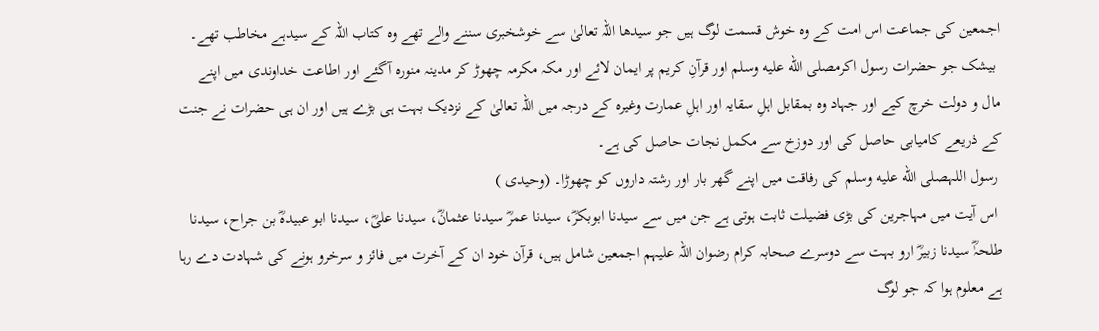اجمعین کی جماعت اس امت کے وہ خوش قسمت لوگ ہیں جو سیدھا اللہ تعالیٰ سے خوشخبری سننے والے تھے وہ کتاب اللہ کے سیدہے مخاطب تھے۔
 بیشک جو حضرات رسول اکرمصلى الله عليه وسلم اور قرآنِ کریم پر ایمان لائے اور مکہ مکرمہ چھوڑ کر مدینہ منورہ آگئے اور اطاعت خداوندی میں اپنے مال و دولت خرچ کیے اور جہاد وہ بمقابل اہلِ سقایہ اور اہلِ عمارت وغیرہ کے درجہ میں اللہ تعالیٰ کے نزدیک بہت ہی بڑے ہیں اور ان ہی حضرات نے جنت کے ذریعے کامیابی حاصل کی اور دوزخ سے مکمل نجات حاصل کی ہے۔
 رسول اللہصلى الله عليه وسلم کی رفاقت میں اپنے گھر بار اور رشتہ داروں کو چھوڑا۔ (وحیدی )
 اس آیت میں مہاجرین کی بڑی فضیلت ثابت ہوتی ہے جن میں سے سیدنا ابوبکرؓ، سیدنا عمرؓ سیدنا عثمانؓ، سیدنا علیؓ، سیدنا ابو عبیدہؓ بن جراح، سیدنا طلحہٰؓ سیدنا زبیرؓ ارو بہت سے دوسرے صحابہ کرام رضوان اللہ علیہم اجمعین شامل ہیں، قرآن خود ان کے آخرت میں فائز و سرخرو ہونے کی شہادت دے رہا ہے معلوم ہوا کہ جو لوگ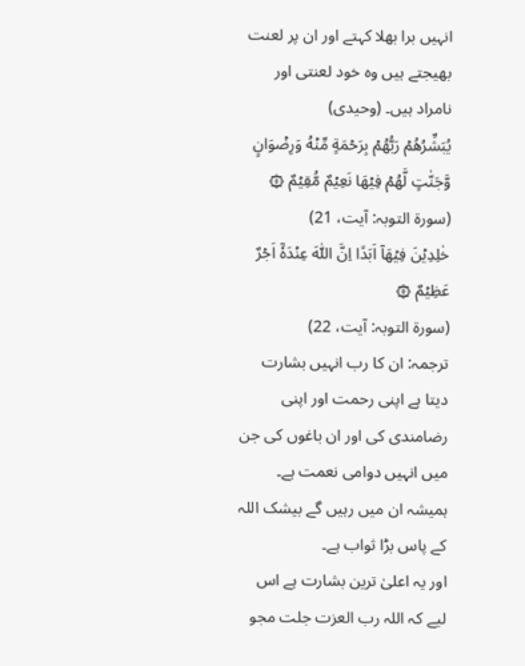انہیں برا بھلا کہتے اور ان پر لعنت بھیجتے ہیں وہ خود لعنتی اور نامراد ہیں۔ (وحیدی)
يُبَشِّرُهُمۡ رَبُّهُمۡ بِرَحۡمَةٍ مِّنۡهُ وَرِضۡوَانٍ وَّجَنّٰتٍ لَّهُمۡ فِيۡهَا نَعِيۡمٌ مُّقِيۡمٌ ۞
(سورۃ التوبہ: آیت، 21)
خٰلِدِيۡنَ فِيۡهَاۤ اَبَدًا‌ اِنَّ اللّٰهَ عِنۡدَهٗۤ اَجۡرٌ عَظِيۡمٌ ۞
(سورۃ التوبہ: آیت، 22)
ترجمہ: ان کا رب انہیں بشارت دیتا ہے اپنی رحمت اور اپنی رضامندی کی اور ان باغوں کی جن میں انہیں دوامی نعمت ہے۔ ہمیشہ ان میں رہیں گے بیشک اللہ کے پاس بڑا ثواب ہے۔
اور یہ اعلیٰ ترین بشارت ہے اس لیے کہ اللہ رب العزت جلت مجو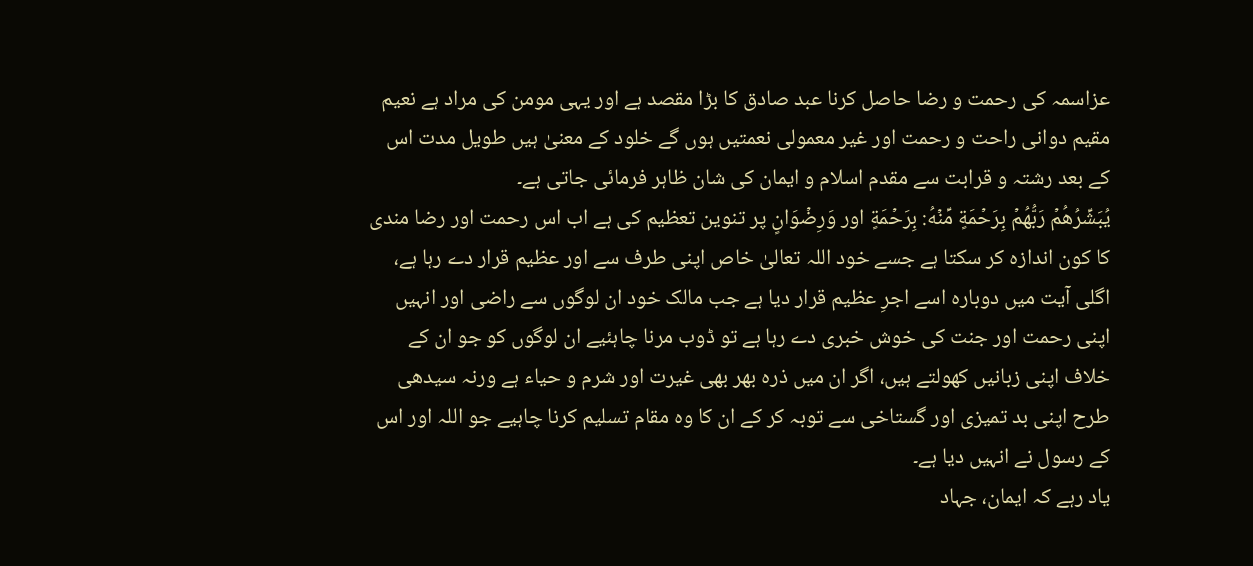عزاسمہ کی رحمت و رضا حاصل کرنا عبد صادق کا بڑا مقصد ہے اور یہی مومن کی مراد ہے نعیم مقیم دوانی راحت و رحمت اور غیر معمولی نعمتیں ہوں گے خلود کے معنیٰ ہیں طویل مدت اس کے بعد رشتہ و قرابت سے مقدم اسلام و ایمان کی شان ظاہر فرمائی جاتی ہے۔
يُبَشِّرُهُمۡ رَبُّهُمۡ بِرَحۡمَةٍ مِّنۡهُ: بِرَحۡمَةٍ اور وَرِضۡوَانٍ پر تنوین تعظیم کی ہے اب اس رحمت اور رضا مندی کا کون اندازہ کر سکتا ہے جسے خود اللہ تعالیٰ خاص اپنی طرف سے اور عظیم قرار دے رہا ہے، اگلی آیت میں دوبارہ اسے اجرِ عظیم قرار دیا ہے جب مالک خود ان لوگوں سے راضی اور انہیں اپنی رحمت اور جنت کی خوش خبری دے رہا ہے تو ڈوب مرنا چاہئیے ان لوگوں کو جو ان کے خلاف اپنی زبانیں کھولتے ہیں، اگر ان میں ذرہ بھر بھی غیرت اور شرم و حیاء ہے ورنہ سیدھی طرح اپنی بد تمیزی اور گستاخی سے توبہ کر کے ان کا وہ مقام تسلیم کرنا چاہیے جو اللہ اور اس کے رسول نے انہیں دیا ہے۔
یاد رہے کہ ایمان، جہاد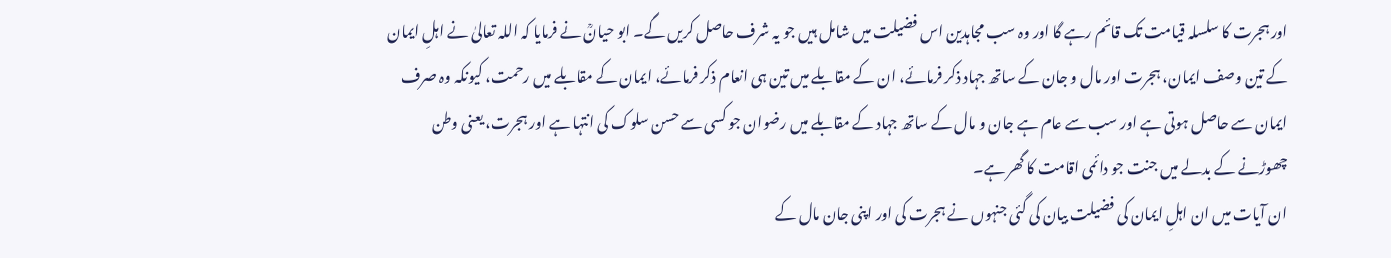اور ہجرت کا سلسلہ قیامت تک قائم رہے گا اور وہ سب مجاہدین اس فضیلت میں شامل ہیں جو یہ شرف حاصل کریں گے۔ ابو حیانؒ نے فرمایا کہ اللہ تعالیٰ نے اہلِ ایمان کے تین وصف ایمان، ہجرت اور مال و جان کے ساتھ جہاد ذکر فرمائے، ان کے مقابلے میں تین ہی انعام ذکر فرمائے، ایمان کے مقابلے میں رحمت، کیونکہ وہ صرف ایمان سے حاصل ہوتی ہے اور سب سے عام ہے جان و مال کے ساتھ جہاد کے مقابلے میں رضوان جو کسی سے حسن سلوک کی انتہا ہے اور ہجرت، یعنی وطن چھوڑنے کے بدلے میں جنت جو دائمی اقامت کا گھر ہے۔
ان آیات میں ان اہلِ ایمان کی فضیلت بیان کی گئی جنہوں نے ہجرت کی اور اپنی جان مال کے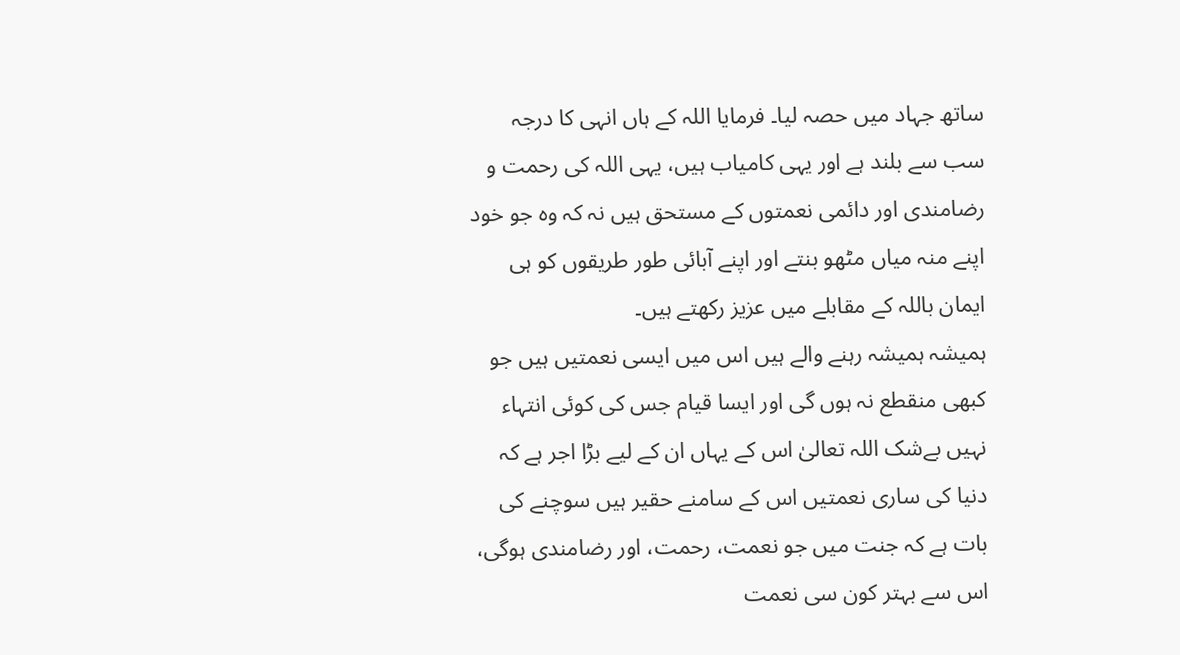ساتھ جہاد میں حصہ لیا۔ فرمایا اللہ کے ہاں انہی کا درجہ سب سے بلند ہے اور یہی کامیاب ہیں، یہی اللہ کی رحمت و رضامندی اور دائمی نعمتوں کے مستحق ہیں نہ کہ وہ جو خود اپنے منہ میاں مٹھو بنتے اور اپنے آبائی طور طریقوں کو ہی ایمان باللہ کے مقابلے میں عزیز رکھتے ہیں۔
ہمیشہ ہمیشہ رہنے والے ہیں اس میں ایسی نعمتیں ہیں جو کبھی منقطع نہ ہوں گی اور ایسا قیام جس کی کوئی انتہاء نہیں بےشک اللہ تعالیٰ اس کے یہاں ان کے لیے بڑا اجر ہے کہ دنیا کی ساری نعمتیں اس کے سامنے حقیر ہیں سوچنے کی بات ہے کہ جنت میں جو نعمت، رحمت، اور رضامندی ہوگی، اس سے بہتر کون سی نعمت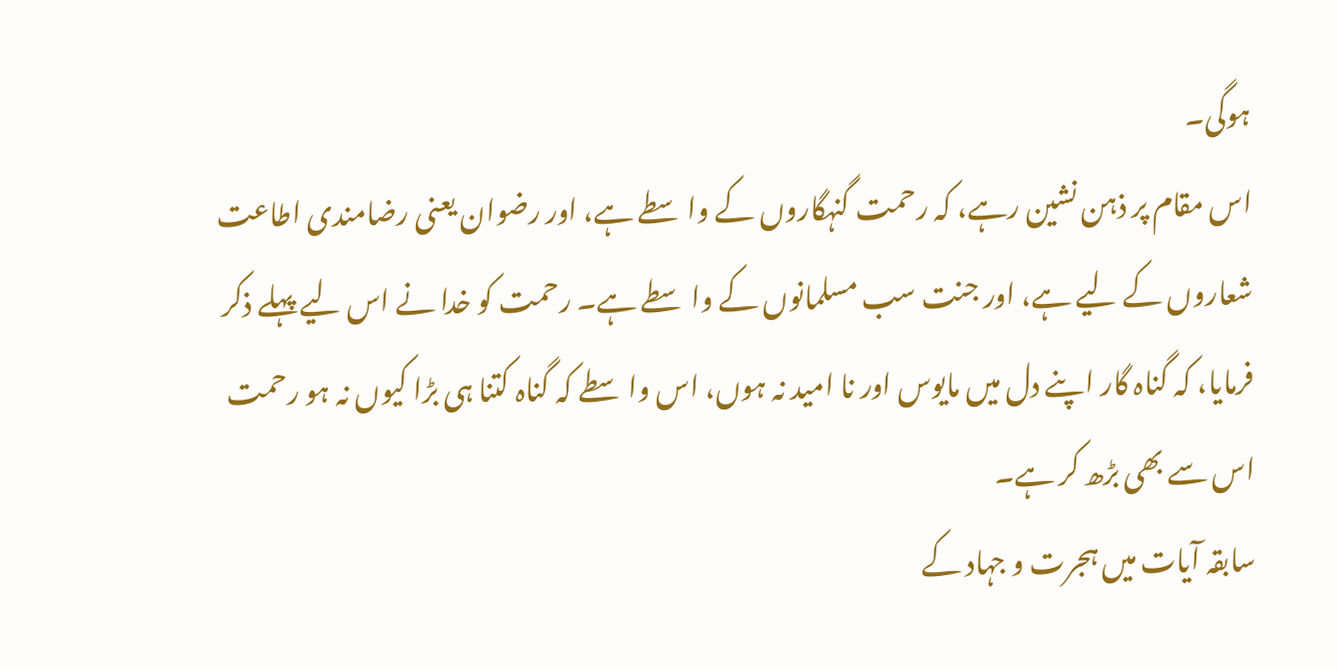ہوگی۔
اس مقام پر ذہن نشین رہے، کہ رحمت گنہگاروں کے واسطے ہے، اور رضوان یعنی رضامندی اطاعت شعاروں کے لیے ہے، اور جنت سب مسلمانوں کے واسطے ہے۔ رحمت کو خدا نے اس لیے پہلے ذکر فرمایا، کہ گناہ گار اپنے دل میں مایوس اور نا امید نہ ہوں، اس واسطے کہ گناہ کتنا ہی بڑا کیوں نہ ہو رحمت اس سے بھی بڑھ کر ہے۔
سابقہ آیات میں ہجرت و جہاد کے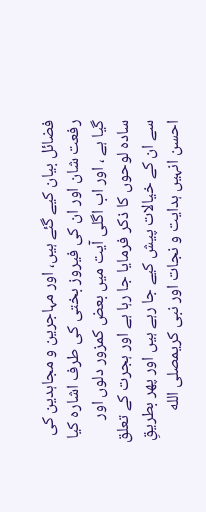فضائل بیان کیے گئے ہیں، اور مہاجرین و مجاہدین کی رفعت شان اور ان کی فیروز بختی کی طرف اشارہ کیا گیا ہے ، اور اب اگلی آیت میں بعض کمزور دلوں اور سادہ لوحوں کا ذکر فرمایا جا رہا ہے اور ہجرت کے تعلق سے ان کے خیالات پیش کیے جا رہے ہیں اور پھر بطریقِ احسن انہیں ہدایت و نجات اور نبی کریمصلى الله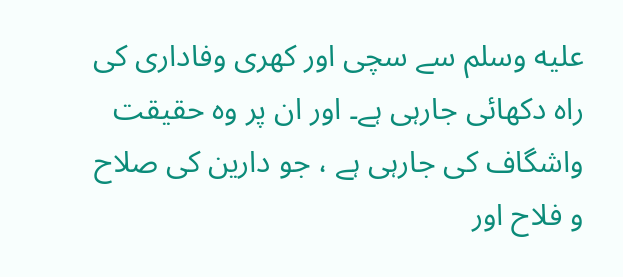عليه وسلم سے سچی اور کھری وفاداری کی راہ دکھائی جارہی ہے۔ اور ان پر وہ حقیقت واشگاف کی جارہی ہے ، جو دارین کی صلاح و فلاح اور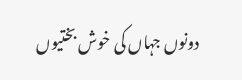دونوں جہاں کی خوش بختیوں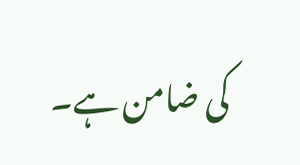کی ضامن ہے۔